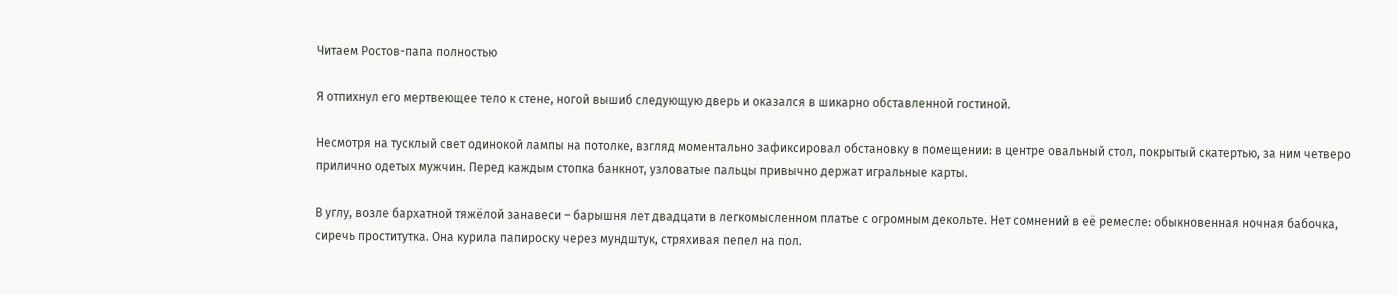Читаем Ростов-папа полностью

Я отпихнул его мертвеющее тело к стене, ногой вышиб следующую дверь и оказался в шикарно обставленной гостиной.

Несмотря на тусклый свет одинокой лампы на потолке, взгляд моментально зафиксировал обстановку в помещении: в центре овальный стол, покрытый скатертью, за ним четверо прилично одетых мужчин. Перед каждым стопка банкнот, узловатые пальцы привычно держат игральные карты.

В углу, возле бархатной тяжёлой занавеси – барышня лет двадцати в легкомысленном платье с огромным декольте. Нет сомнений в её ремесле: обыкновенная ночная бабочка, сиречь проститутка. Она курила папироску через мундштук, стряхивая пепел на пол.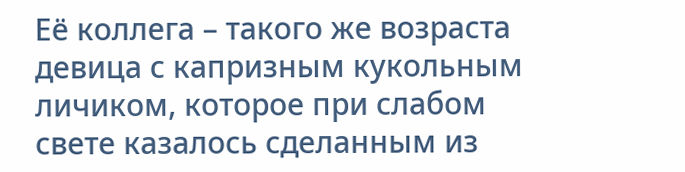Её коллега – такого же возраста девица с капризным кукольным личиком, которое при слабом свете казалось сделанным из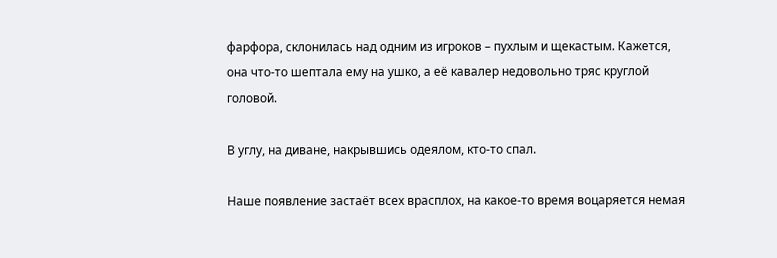фарфора, склонилась над одним из игроков – пухлым и щекастым. Кажется, она что-то шептала ему на ушко, а её кавалер недовольно тряс круглой головой.

В углу, на диване, накрывшись одеялом, кто-то спал.

Наше появление застаёт всех врасплох, на какое-то время воцаряется немая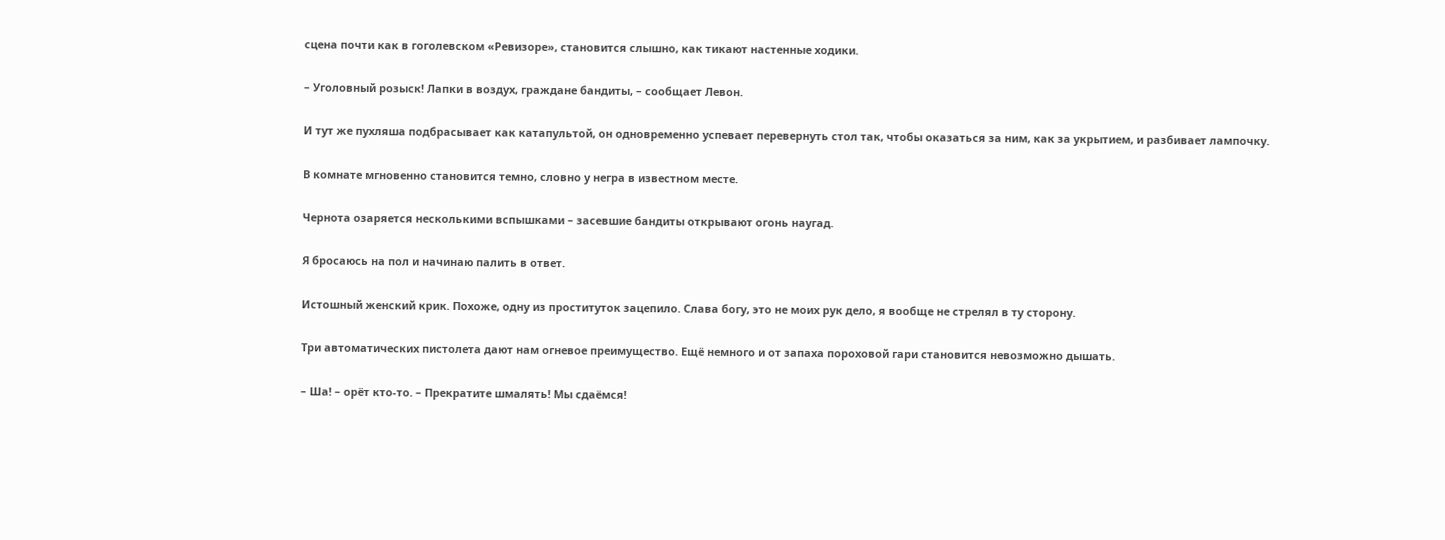сцена почти как в гоголевском «Ревизоре», становится слышно, как тикают настенные ходики.

– Уголовный розыск! Лапки в воздух, граждане бандиты, – сообщает Левон.

И тут же пухляша подбрасывает как катапультой, он одновременно успевает перевернуть стол так, чтобы оказаться за ним, как за укрытием, и разбивает лампочку.

В комнате мгновенно становится темно, словно у негра в известном месте.

Чернота озаряется несколькими вспышками – засевшие бандиты открывают огонь наугад.

Я бросаюсь на пол и начинаю палить в ответ.

Истошный женский крик. Похоже, одну из проституток зацепило. Слава богу, это не моих рук дело, я вообще не стрелял в ту сторону.

Три автоматических пистолета дают нам огневое преимущество. Ещё немного и от запаха пороховой гари становится невозможно дышать.

– Ша! – орёт кто-то. – Прекратите шмалять! Мы сдаёмся!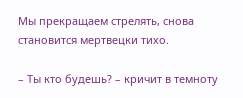Мы прекращаем стрелять, снова становится мертвецки тихо.

– Ты кто будешь? – кричит в темноту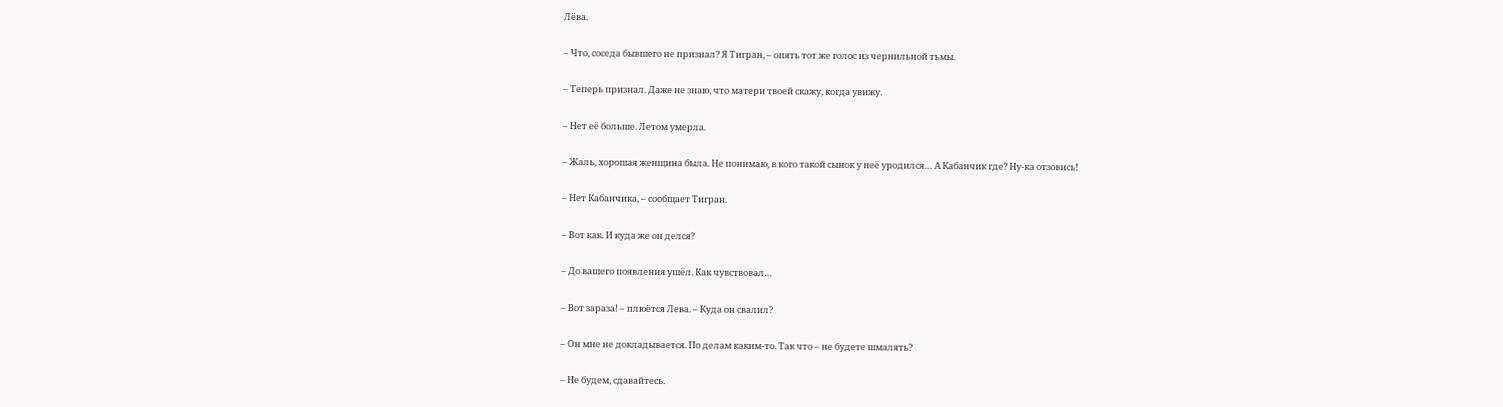Лёва.

– Что, соседа бывшего не признал? Я Тигран, – опять тот же голос из чернильной тьмы.

– Теперь признал. Даже не знаю, что матери твоей скажу, когда увижу.

– Нет её больше. Летом умерла.

– Жаль, хорошая женщина была. Не понимаю, в кого такой сынок у неё уродился… А Кабанчик где? Ну-ка отзовись!

– Нет Кабанчика, – сообщает Тигран.

– Вот как. И куда же он делся?

– До вашего появления ушёл. Как чувствовал…

– Вот зараза! – плюётся Лева. – Куда он свалил?

– Он мне не докладывается. По делам каким-то. Так что – не будете шмалять?

– Не будем, сдавайтесь.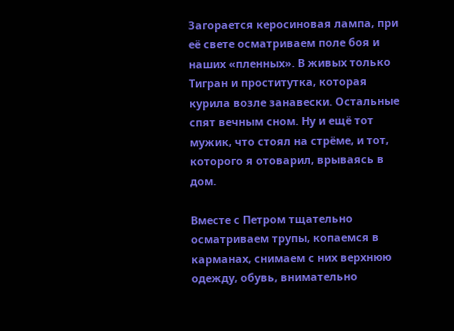Загорается керосиновая лампа, при её свете осматриваем поле боя и наших «пленных». В живых только Тигран и проститутка, которая курила возле занавески. Остальные спят вечным сном. Ну и ещё тот мужик, что стоял на стрёме, и тот, которого я отоварил, врываясь в дом.

Вместе с Петром тщательно осматриваем трупы, копаемся в карманах, снимаем с них верхнюю одежду, обувь, внимательно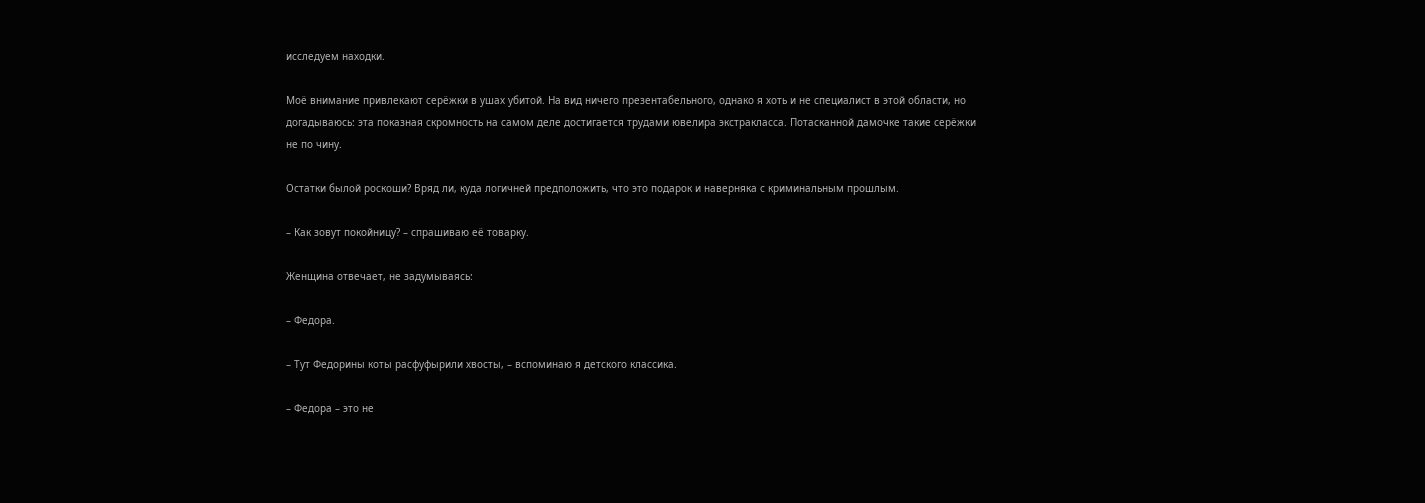исследуем находки.

Моё внимание привлекают серёжки в ушах убитой. На вид ничего презентабельного, однако я хоть и не специалист в этой области, но догадываюсь: эта показная скромность на самом деле достигается трудами ювелира экстракласса. Потасканной дамочке такие серёжки не по чину.

Остатки былой роскоши? Вряд ли, куда логичней предположить, что это подарок и наверняка с криминальным прошлым.

– Как зовут покойницу? – спрашиваю её товарку.

Женщина отвечает, не задумываясь:

– Федора.

– Тут Федорины коты расфуфырили хвосты, – вспоминаю я детского классика.

– Федора – это не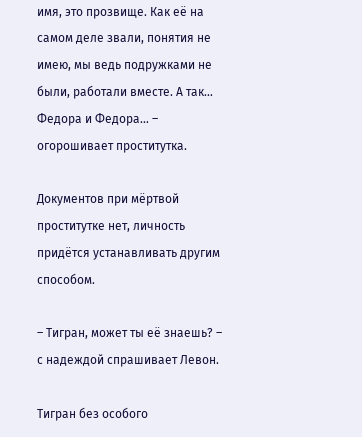имя, это прозвище. Как её на самом деле звали, понятия не имею, мы ведь подружками не были, работали вместе. А так… Федора и Федора… – огорошивает проститутка.

Документов при мёртвой проститутке нет, личность придётся устанавливать другим способом.

– Тигран, может ты её знаешь? – с надеждой спрашивает Левон.

Тигран без особого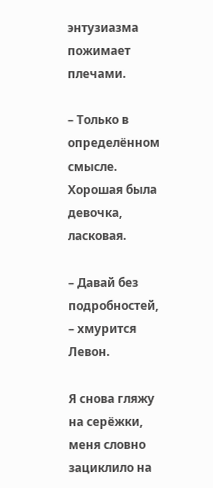энтузиазма пожимает плечами.

– Только в определённом смысле. Хорошая была девочка, ласковая.

– Давай без подробностей, – хмурится Левон.

Я снова гляжу на серёжки, меня словно зациклило на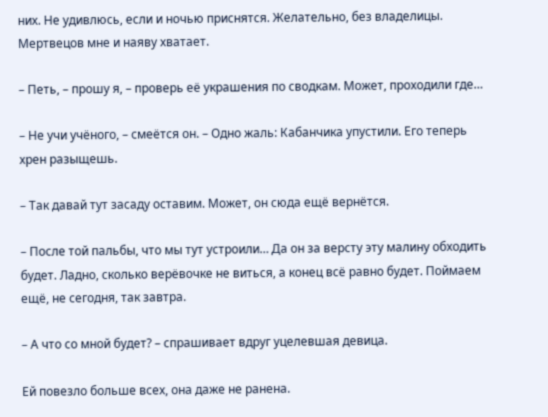них. Не удивлюсь, если и ночью приснятся. Желательно, без владелицы. Мертвецов мне и наяву хватает.

– Петь, – прошу я, – проверь её украшения по сводкам. Может, проходили где…

– Не учи учёного, – смеётся он. – Одно жаль: Кабанчика упустили. Его теперь хрен разыщешь.

– Так давай тут засаду оставим. Может, он сюда ещё вернётся.

– После той пальбы, что мы тут устроили… Да он за версту эту малину обходить будет. Ладно, сколько верёвочке не виться, а конец всё равно будет. Поймаем ещё, не сегодня, так завтра.

– А что со мной будет? – спрашивает вдруг уцелевшая девица.

Ей повезло больше всех, она даже не ранена.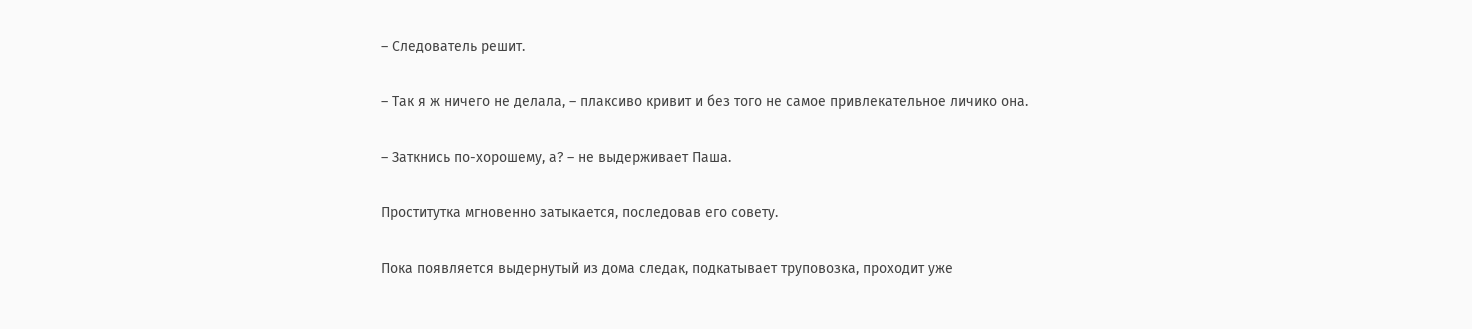– Следователь решит.

– Так я ж ничего не делала, – плаксиво кривит и без того не самое привлекательное личико она.

– Заткнись по-хорошему, а? – не выдерживает Паша.

Проститутка мгновенно затыкается, последовав его совету.

Пока появляется выдернутый из дома следак, подкатывает труповозка, проходит уже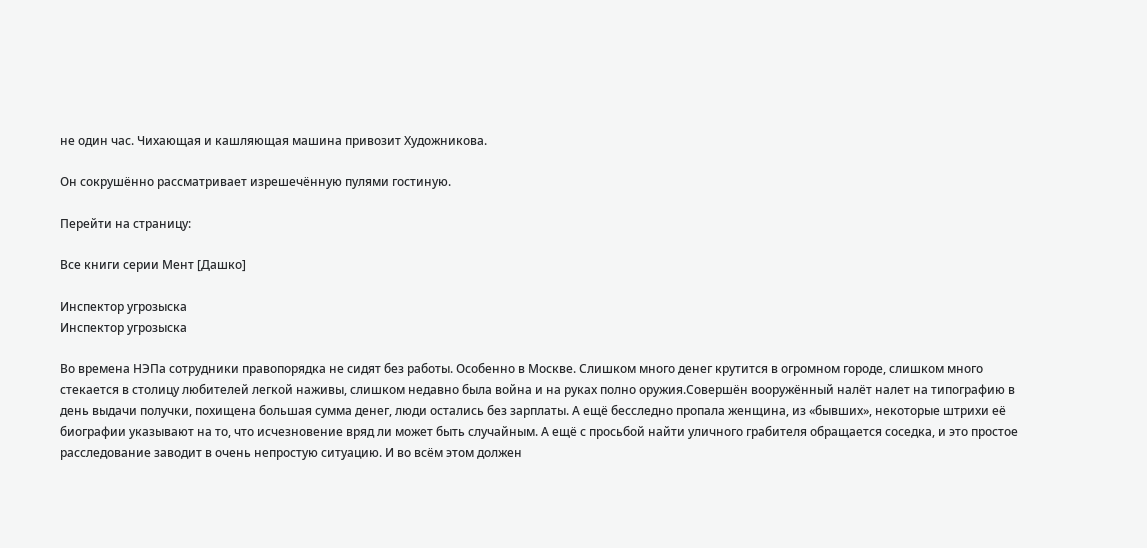не один час. Чихающая и кашляющая машина привозит Художникова.

Он сокрушённо рассматривает изрешечённую пулями гостиную.

Перейти на страницу:

Все книги серии Мент [Дашко]

Инспектор угрозыска
Инспектор угрозыска

Во времена НЭПа сотрудники правопорядка не сидят без работы. Особенно в Москве. Слишком много денег крутится в огромном городе, слишком много стекается в столицу любителей легкой наживы, слишком недавно была война и на руках полно оружия.Совершён вооружённый налёт налет на типографию в день выдачи получки, похищена большая сумма денег, люди остались без зарплаты. А ещё бесследно пропала женщина, из «бывших», некоторые штрихи её биографии указывают на то, что исчезновение вряд ли может быть случайным. А ещё с просьбой найти уличного грабителя обращается соседка, и это простое расследование заводит в очень непростую ситуацию. И во всём этом должен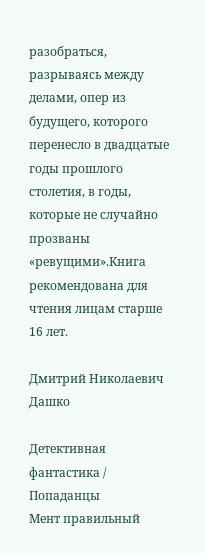разобраться, разрываясь между делами, опер из будущего, которого перенесло в двадцатые годы прошлого столетия, в годы, которые не случайно прозваны «ревущими».Книга рекомендована для чтения лицам старше 16 лет.

Дмитрий Николаевич Дашко

Детективная фантастика / Попаданцы
Мент правильный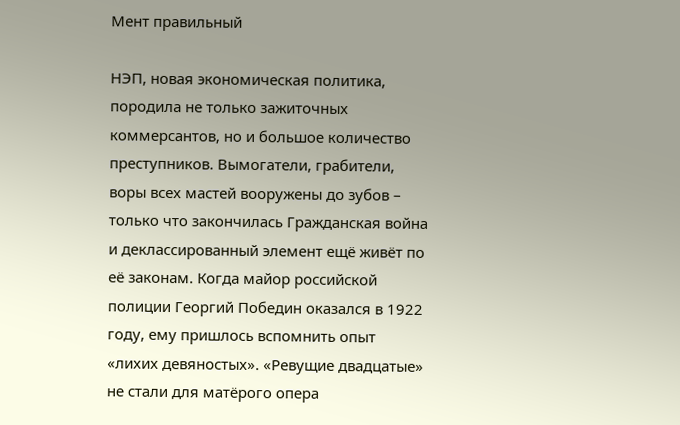Мент правильный

НЭП, новая экономическая политика, породила не только зажиточных коммерсантов, но и большое количество преступников. Вымогатели, грабители, воры всех мастей вооружены до зубов – только что закончилась Гражданская война и деклассированный элемент ещё живёт по её законам. Когда майор российской полиции Георгий Победин оказался в 1922 году, ему пришлось вспомнить опыт «лихих девяностых». «Ревущие двадцатые» не стали для матёрого опера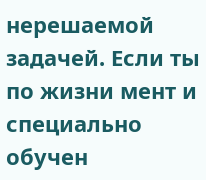нерешаемой задачей. Если ты по жизни мент и специально обучен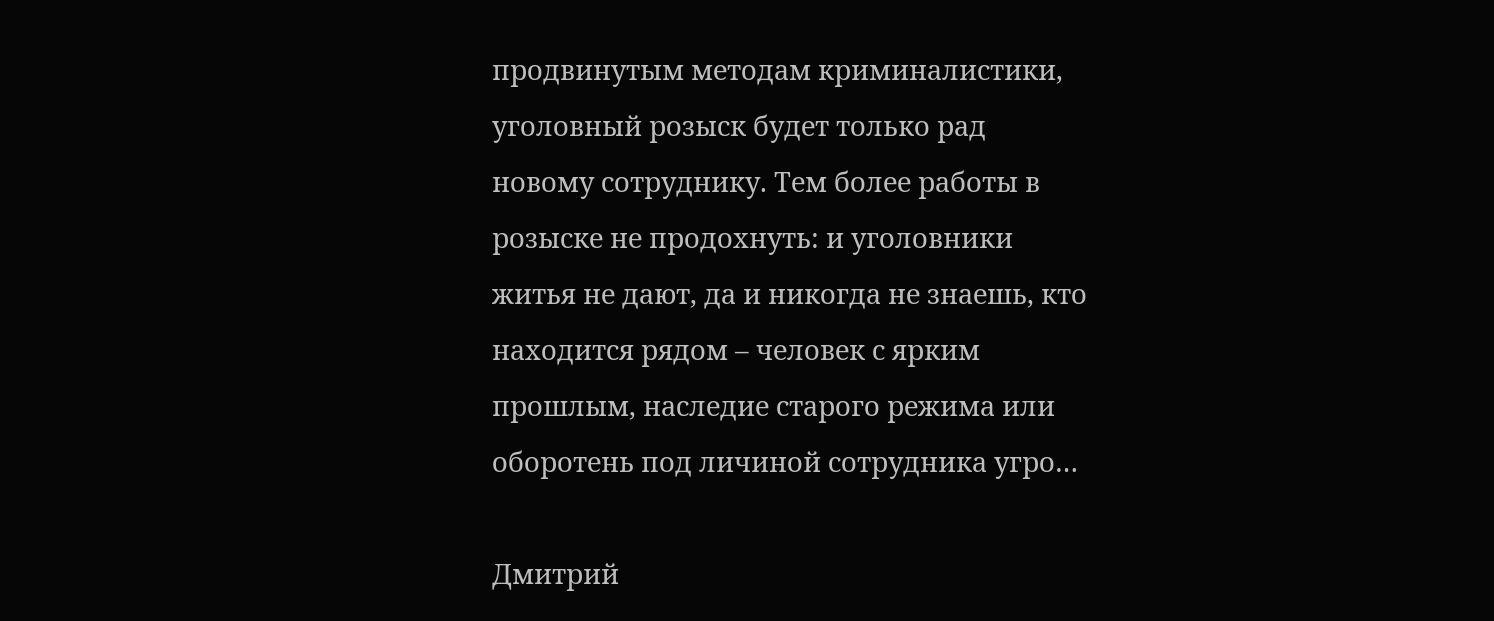продвинутым методам криминалистики, уголовный розыск будет только рад новому сотруднику. Тем более работы в розыске не продохнуть: и уголовники житья не дают, да и никогда не знаешь, кто находится рядом – человек с ярким прошлым, наследие старого режима или оборотень под личиной сотрудника угро…

Дмитрий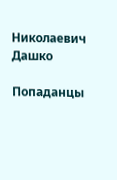Николаевич Дашко

Попаданцы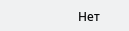Нет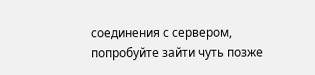соединения с сервером, попробуйте зайти чуть позже